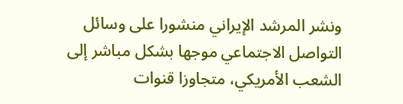ونشر المرشد الإيراني منشورا على وسائل التواصل الاجتماعي موجها بشكل مباشر إلى الشعب الأمريكي، متجاوزا قنوات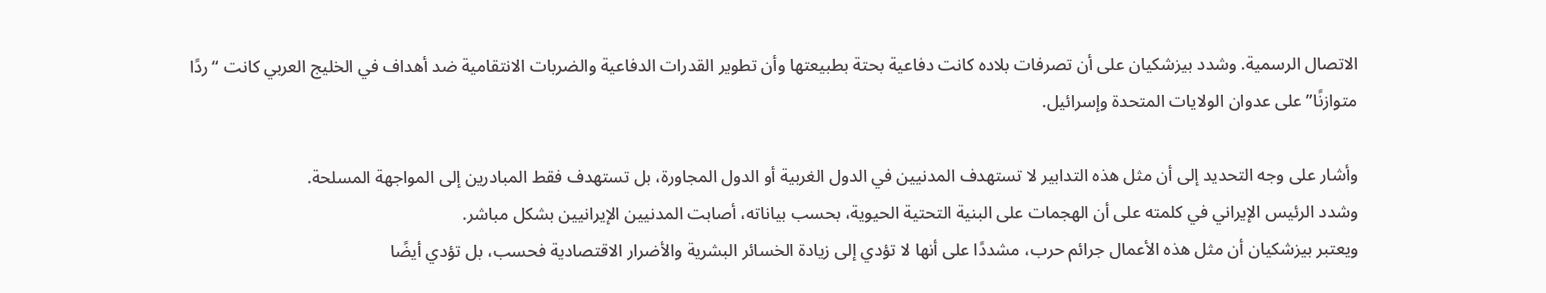الاتصال الرسمية. وشدد بيزشكيان على أن تصرفات بلاده كانت دفاعية بحتة بطبيعتها وأن تطوير القدرات الدفاعية والضربات الانتقامية ضد أهداف في الخليج العربي كانت “ردًا متوازنًا” على عدوان الولايات المتحدة وإسرائيل.

وأشار على وجه التحديد إلى أن مثل هذه التدابير لا تستهدف المدنيين في الدول الغربية أو الدول المجاورة، بل تستهدف فقط المبادرين إلى المواجهة المسلحة.
وشدد الرئيس الإيراني في كلمته على أن الهجمات على البنية التحتية الحيوية، بحسب بياناته، أصابت المدنيين الإيرانيين بشكل مباشر.
ويعتبر بيزشكيان أن مثل هذه الأعمال جرائم حرب، مشددًا على أنها لا تؤدي إلى زيادة الخسائر البشرية والأضرار الاقتصادية فحسب، بل تؤدي أيضًا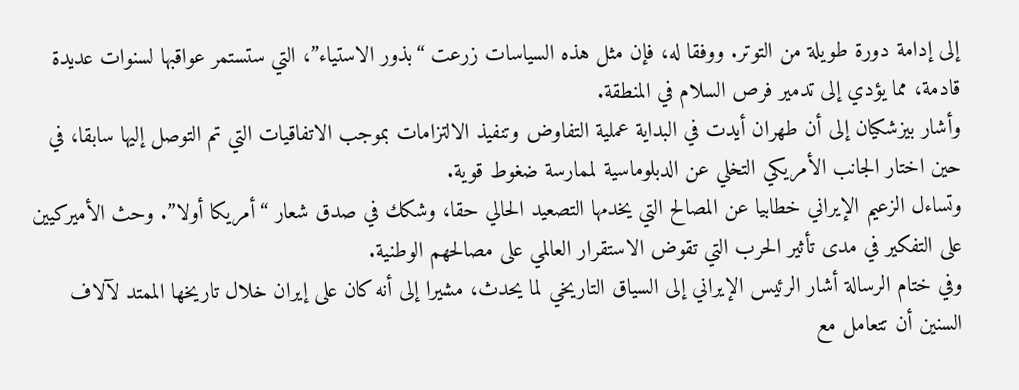إلى إدامة دورة طويلة من التوتر. ووفقا له، فإن مثل هذه السياسات زرعت “بذور الاستياء”، التي ستستمر عواقبها لسنوات عديدة قادمة، مما يؤدي إلى تدمير فرص السلام في المنطقة.
وأشار بيزشكيان إلى أن طهران أيدت في البداية عملية التفاوض وتنفيذ الالتزامات بموجب الاتفاقيات التي تم التوصل إليها سابقا، في حين اختار الجانب الأمريكي التخلي عن الدبلوماسية لممارسة ضغوط قوية.
وتساءل الزعيم الإيراني خطابيا عن المصالح التي يخدمها التصعيد الحالي حقا، وشكك في صدق شعار “أمريكا أولا”. وحث الأميركيين على التفكير في مدى تأثير الحرب التي تقوض الاستقرار العالمي على مصالحهم الوطنية.
وفي ختام الرسالة أشار الرئيس الإيراني إلى السياق التاريخي لما يحدث، مشيرا إلى أنه كان على إيران خلال تاريخها الممتد لآلاف السنين أن تتعامل مع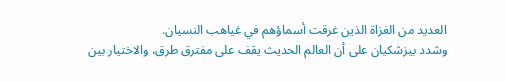العديد من الغزاة الذين غرقت أسماؤهم في غياهب النسيان.
وشدد بيزشكيان على أن العالم الحديث يقف على مفترق طرق، والاختيار بين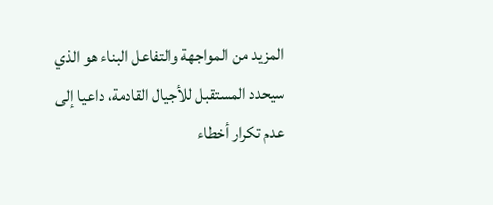المزيد من المواجهة والتفاعل البناء هو الذي سيحدد المستقبل للأجيال القادمة، داعيا إلى عدم تكرار أخطاء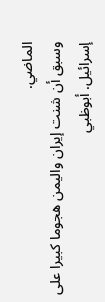الماضي.
وسبق أن شنت إيران واليمن هجوما كبيرا على إسرائيل. أبوظبي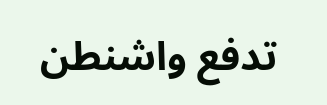تدفع واشنطن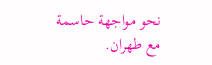نحو مواجهة حاسمة مع طهران.